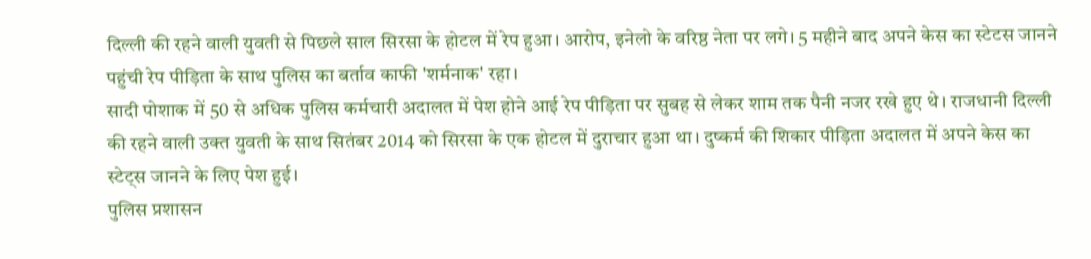दिल्ली की रहने वाली युवती से पिछले साल सिरसा के होटल में रेप हुआ। आरोप, इनेलो के वरिष्ठ नेता पर लगे। 5 महीने बाद अपने केस का स्टेटस जानने पहुंची रेप पीड़िता के साथ पुलिस का बर्ताव काफी 'शर्मनाक' रहा।
सादी पोशाक में 50 से अधिक पुलिस कर्मचारी अदालत में पेश होने आई रेप पीड़िता पर सुबह से लेकर शाम तक पैनी नजर रखे हुए थे। राजधानी दिल्ली की रहने वाली उक्त युवती के साथ सितंबर 2014 को सिरसा के एक होटल में दुराचार हुआ था। दुष्कर्म की शिकार पीड़िता अदालत में अपने केस का स्टेट्स जानने के लिए पेश हुई।
पुलिस प्रशासन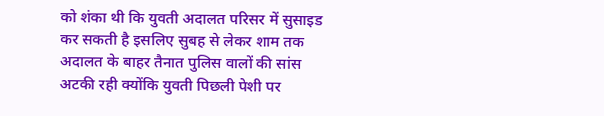को शंका थी कि युवती अदालत परिसर में सुसाइड कर सकती है इसलिए सुबह से लेकर शाम तक अदालत के बाहर तैनात पुलिस वालों की सांस अटकी रही क्योंकि युवती पिछली पेशी पर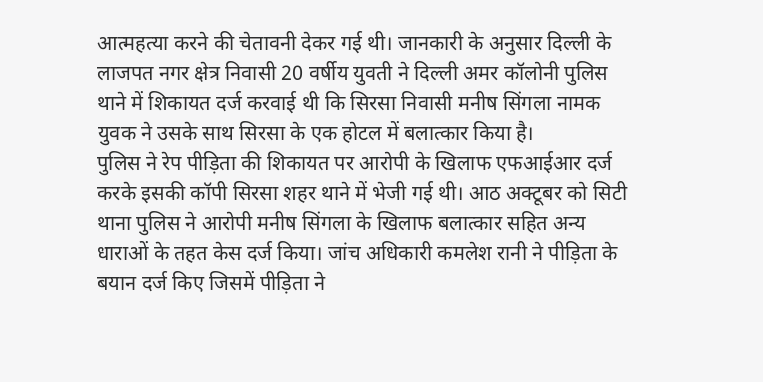आत्महत्या करने की चेतावनी देकर गई थी। जानकारी के अनुसार दिल्ली के लाजपत नगर क्षेत्र निवासी 20 वर्षीय युवती ने दिल्ली अमर कॉलोनी पुलिस थाने में शिकायत दर्ज करवाई थी कि सिरसा निवासी मनीष सिंगला नामक युवक ने उसके साथ सिरसा के एक होटल में बलात्कार किया है।
पुलिस ने रेप पीड़िता की शिकायत पर आरोपी के खिलाफ एफआईआर दर्ज करके इसकी कॉपी सिरसा शहर थाने में भेजी गई थी। आठ अक्टूबर को सिटी थाना पुलिस ने आरोपी मनीष सिंगला के खिलाफ बलात्कार सहित अन्य धाराओं के तहत केस दर्ज किया। जांच अधिकारी कमलेश रानी ने पीड़िता के बयान दर्ज किए जिसमें पीड़िता ने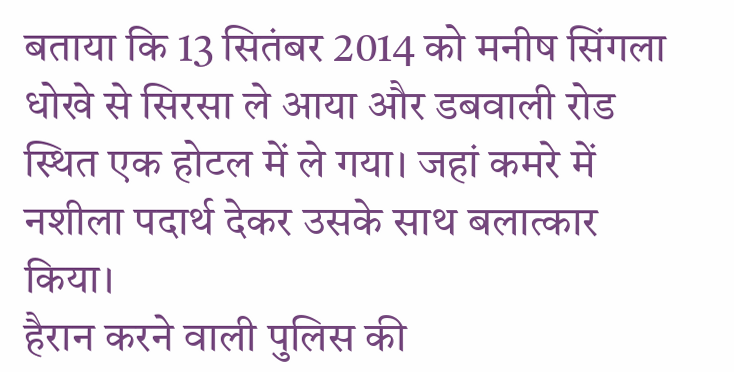बताया कि 13 सितंबर 2014 को मनीष सिंगला धोखे से सिरसा ले आया और डबवाली रोड स्थित एक होटल में ले गया। जहां कमरे में नशीला पदार्थ देकर उसके साथ बलात्कार किया।
हैरान करने वाली पुलिस की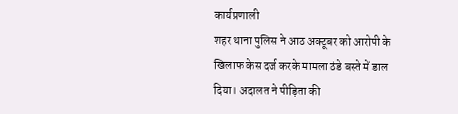कार्यप्रणाली
शहर थाना पुलिस ने आठ अक्टूबर को आरोपी के खिलाफ केस दर्ज करके मामला ठंडे बस्ते में डाल दिया। अदालत ने पीड़िता की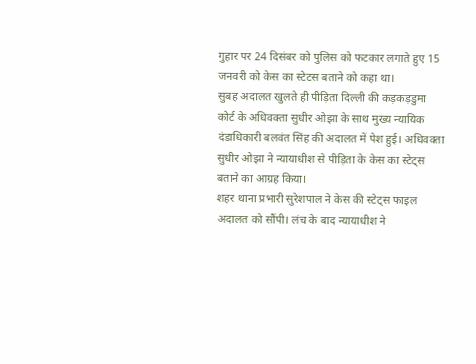गुहार पर 24 दिसंबर को पुलिस को फटकार लगाते हुए 15 जनवरी को केस का स्टेटस बताने को कहा था।
सुबह अदालत खुलते ही पीड़िता दिल्ली की कड़कड़डुमा कोर्ट के अधिवक्ता सुधीर ओझा के साथ मुख्य न्यायिक दंडाधिकारी बलवंत सिंह की अदालत में पेश हुई। अधिवक्ता सुधीर ओझा ने न्यायाधीश से पीड़िता के केस का स्टेट्स बताने का आग्रह किया।
शहर थाना प्रभारी सुरेशपाल ने केस की स्टेट्स फाइल अदालत को सौंपी। लंच के बाद न्यायाधीश ने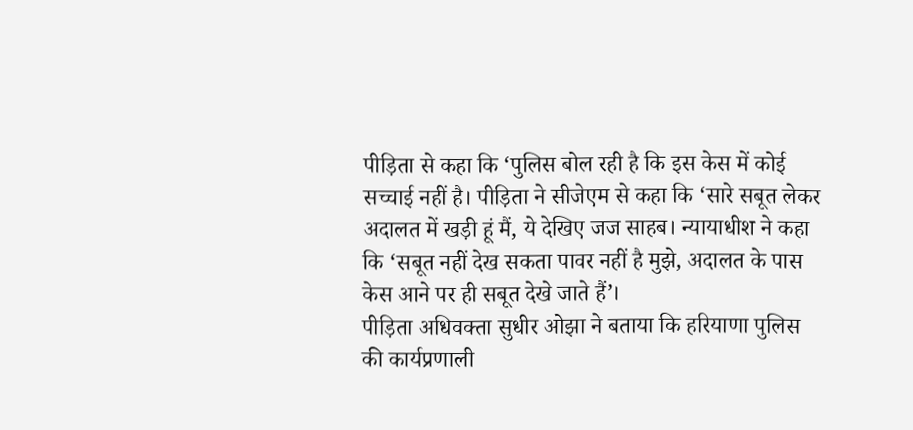पीड़िता से कहा कि ‘पुलिस बोल रही है कि इस केस में कोई सच्चाई नहीं है। पीड़िता ने सीजेएम से कहा कि ‘सारे सबूत लेकर अदालत में खड़ी हूं मैं, ये देखिए जज साहब। न्यायाधीश ने कहा कि ‘सबूत नहीं देख सकता पावर नहीं है मुझे, अदालत के पास केस आने पर ही सबूत देखे जाते हैं’।
पीड़िता अधिवक्ता सुधीर ओझा ने बताया कि हरियाणा पुलिस की कार्यप्रणाली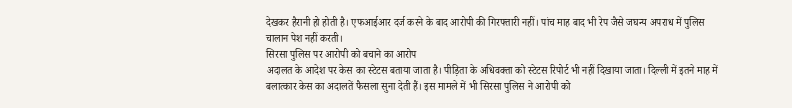देखकर हैरानी हो होती है। एफआईआर दर्ज करने के बाद आरोपी की गिरफ्तारी नहीं। पांच माह बाद भी रेप जैसे जघन्य अपराध में पुलिस चालान पेश नहीं करती।
सिरसा पुलिस पर आरोपी को बचाने का आरोप
अदालत के आदेश पर केस का स्टेटस बताया जाता है। पीड़िता के अधिवक्ता को स्टेटस रिपोर्ट भी नहीं दिखाया जाता। दिल्ली में इतने माह में बलात्कार केस का अदालतें फैसला सुना देती हैं। इस मामले में भी सिरसा पुलिस ने आरोपी को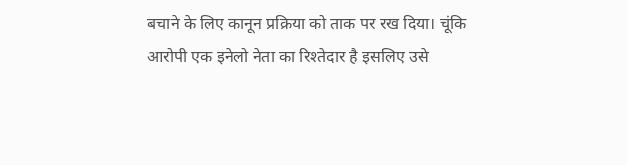बचाने के लिए कानून प्रक्रिया को ताक पर रख दिया। चूंकि आरोपी एक इनेलो नेता का रिश्तेदार है इसलिए उसे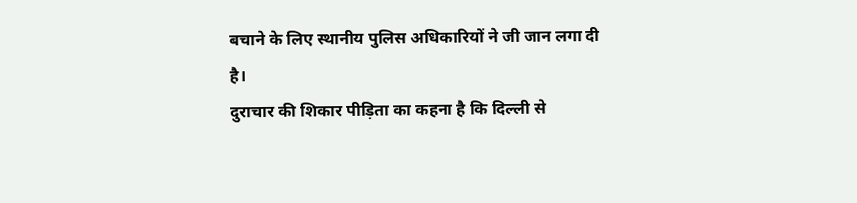बचाने के लिए स्थानीय पुलिस अधिकारियों ने जी जान लगा दी है।
दुराचार की शिकार पीड़िता का कहना है कि दिल्ली से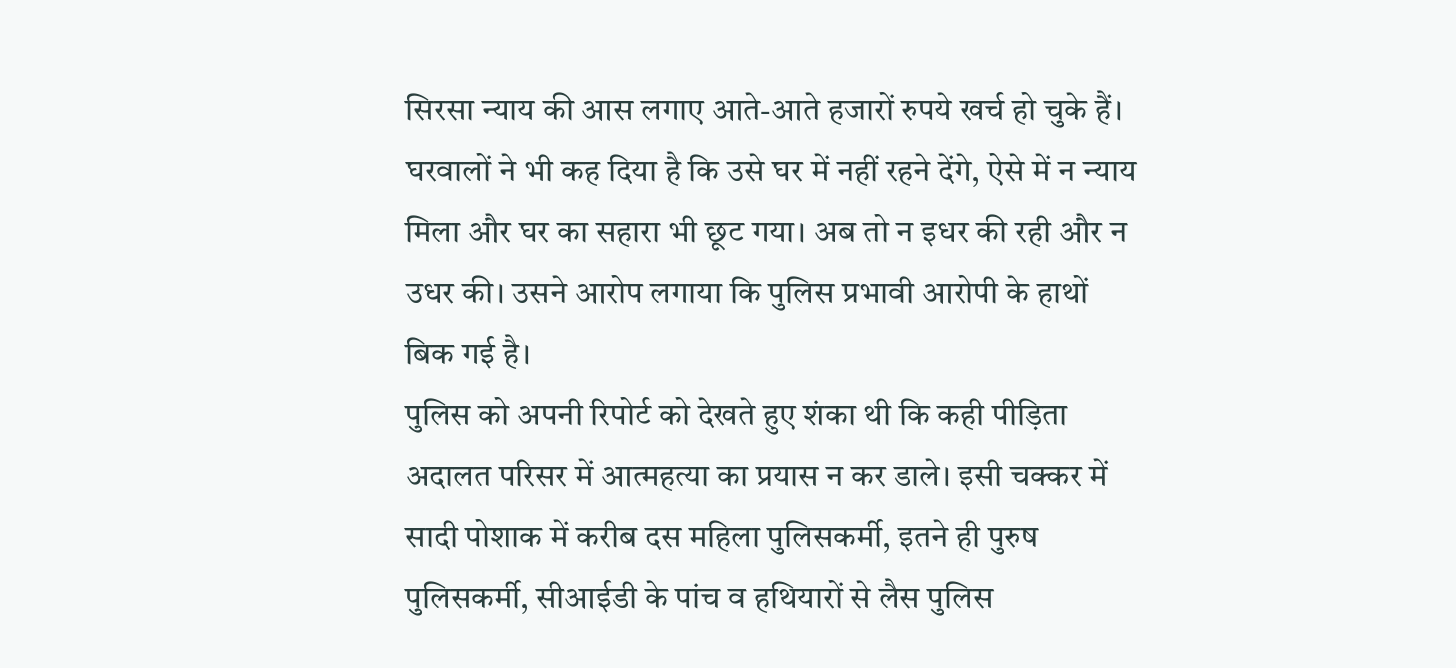सिरसा न्याय की आस लगाए आते-आते हजारों रुपये खर्च हो चुके हैं। घरवालों ने भी कह दिया है कि उसे घर में नहीं रहने देंगे, ऐसे में न न्याय मिला और घर का सहारा भी छूट गया। अब तो न इधर की रही और न उधर की। उसने आरोप लगाया कि पुलिस प्रभावी आरोपी के हाथों बिक गई है।
पुलिस को अपनी रिपोर्ट को देखते हुए शंका थी कि कही पीड़िता अदालत परिसर में आत्महत्या का प्रयास न कर डाले। इसी चक्कर में सादी पोशाक में करीब दस महिला पुलिसकर्मी, इतने ही पुरुष पुलिसकर्मी, सीआईडी के पांच व हथियारों से लैस पुलिस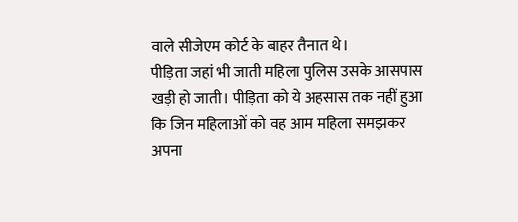वाले सीजेएम कोर्ट के बाहर तैनात थे।
पीड़िता जहां भी जाती महिला पुलिस उसके आसपास खड़ी हो जाती। पीड़िता को ये अहसास तक नहीं हुआ कि जिन महिलाओं को वह आम महिला समझकर अपना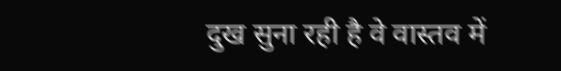दुख सुना रही है वे वास्तव में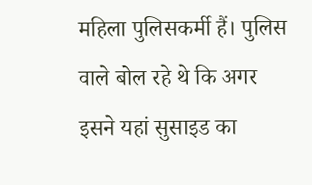महिला पुलिसकर्मी हैं। पुलिस वाले बोल रहे थे कि अगर इसने यहां सुसाइड का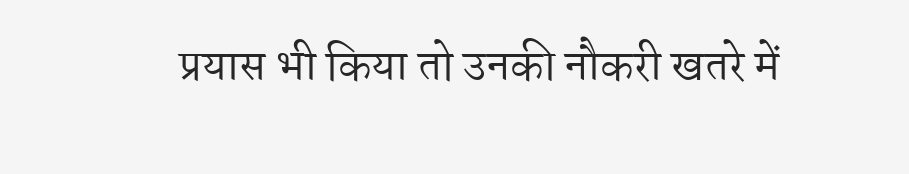प्रयास भी किया तो उनकी नौकरी खतरे में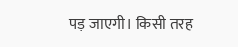पड़ जाएगी। किसी तरह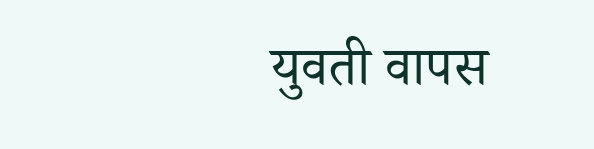युवती वापस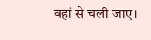वहां से चली जाए।